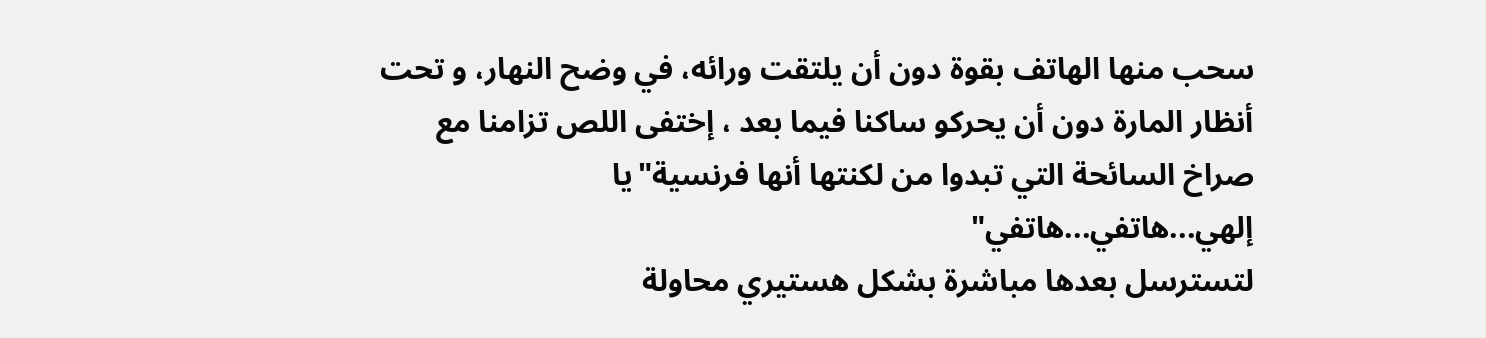سحب منها الهاتف بقوة دون أن يلتقت ورائه، في وضح النهار، و تحت أنظار المارة دون أن يحركو ساكنا فيما بعد ، إختفى اللص تزامنا مع صراخ السائحة التي تبدوا من لكنتها أنها فرنسية"يا إلهي...هاتفي...هاتفي"
لتسترسل بعدها مباشرة بشكل هستيري محاولة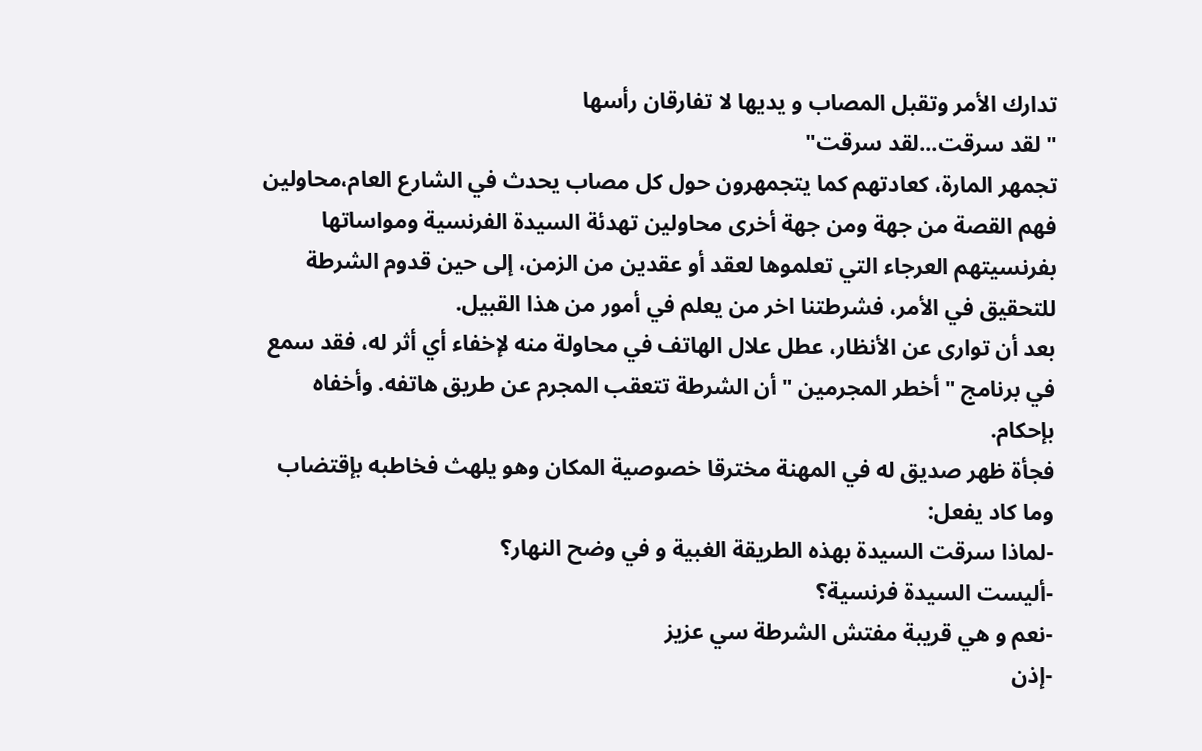تدارك الأمر وتقبل المصاب و يديها لا تفارقان رأسها
" لقد سرقت...لقد سرقت"
تجمهر المارة، كعادتهم كما يتجمهرون حول كل مصاب يحدث في الشارع العام،محاولين فهم القصة من جهة ومن جهة أخرى محاولين تهدئة السيدة الفرنسية ومواساتها بفرنسيتهم العرجاء التي تعلموها لعقد أو عقدين من الزمن، إلى حين قدوم الشرطة للتحقيق في الأمر، فشرطتنا اخر من يعلم في أمور من هذا القبيل.
بعد أن توارى عن الأنظار، عطل علال الهاتف في محاولة منه لإخفاء أي أثر له، فقد سمع في برنامج "أخطر المجرمين "أن الشرطة تتعقب المجرم عن طريق هاتفه. وأخفاه بإحكام.
فجأة ظهر صديق له في المهنة مخترقا خصوصية المكان وهو يلهث فخاطبه بإقتضاب وما كاد يفعل:
-لماذا سرقت السيدة بهذه الطريقة الغبية و في وضح النهار؟
-أليست السيدة فرنسية؟
-نعم و هي قريبة مفتش الشرطة سي عزيز
-إذن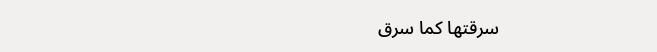سرقتها كما سرق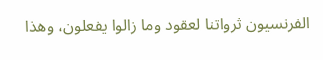الفرنسيون ثرواتنا لعقود وما زالوا يفعلون، وهذا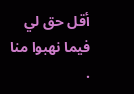أقل حق لي فيما نهبوا منا .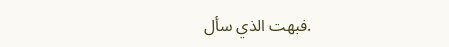.فبهت الذي سأل